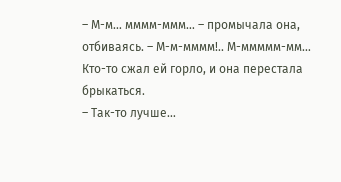– М-м… мммм-ммм… – промычала она, отбиваясь. – М-м-мммм!.. М-ммммм-мм…
Кто-то сжал ей горло, и она перестала брыкаться.
– Так-то лучше…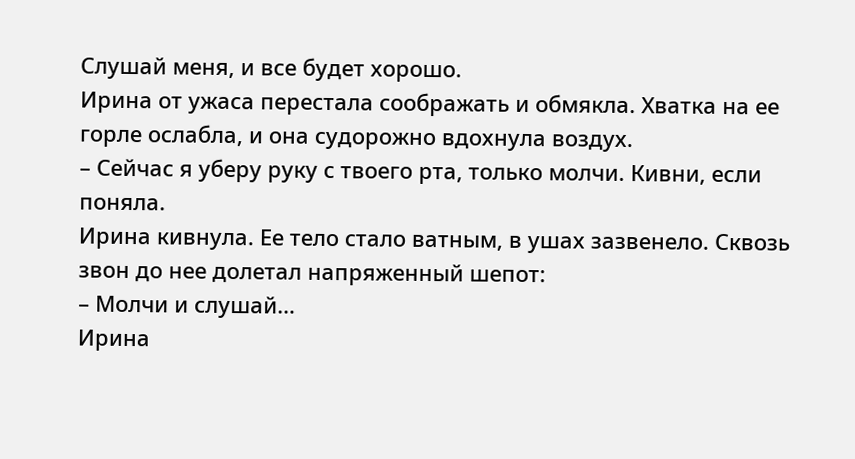Слушай меня, и все будет хорошо.
Ирина от ужаса перестала соображать и обмякла. Хватка на ее горле ослабла, и она судорожно вдохнула воздух.
– Сейчас я уберу руку с твоего рта, только молчи. Кивни, если поняла.
Ирина кивнула. Ее тело стало ватным, в ушах зазвенело. Сквозь звон до нее долетал напряженный шепот:
– Молчи и слушай…
Ирина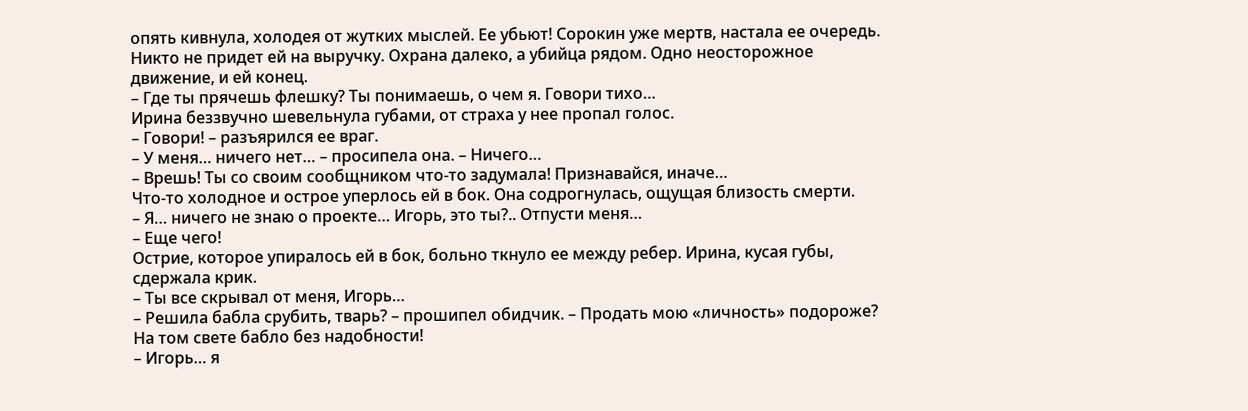опять кивнула, холодея от жутких мыслей. Ее убьют! Сорокин уже мертв, настала ее очередь. Никто не придет ей на выручку. Охрана далеко, а убийца рядом. Одно неосторожное движение, и ей конец.
– Где ты прячешь флешку? Ты понимаешь, о чем я. Говори тихо…
Ирина беззвучно шевельнула губами, от страха у нее пропал голос.
– Говори! – разъярился ее враг.
– У меня… ничего нет… – просипела она. – Ничего…
– Врешь! Ты со своим сообщником что-то задумала! Признавайся, иначе…
Что-то холодное и острое уперлось ей в бок. Она содрогнулась, ощущая близость смерти.
– Я… ничего не знаю о проекте… Игорь, это ты?.. Отпусти меня…
– Еще чего!
Острие, которое упиралось ей в бок, больно ткнуло ее между ребер. Ирина, кусая губы, сдержала крик.
– Ты все скрывал от меня, Игорь…
– Решила бабла срубить, тварь? – прошипел обидчик. – Продать мою «личность» подороже? На том свете бабло без надобности!
– Игорь… я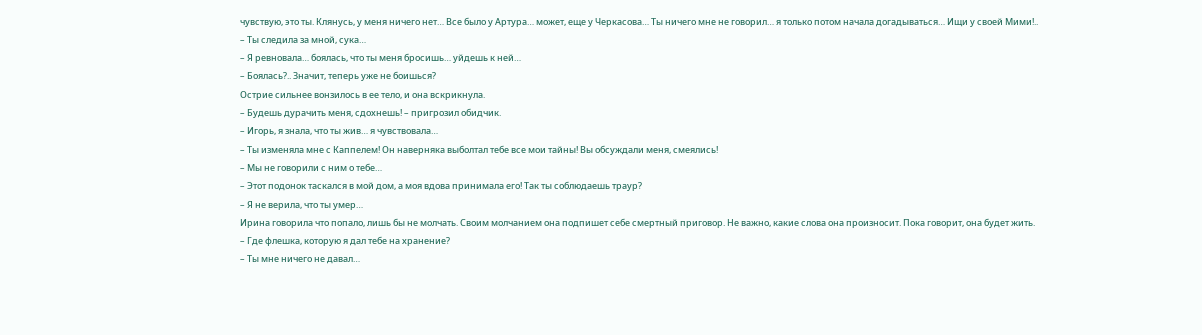чувствую, это ты. Клянусь, у меня ничего нет… Все было у Артура… может, еще у Черкасова… Ты ничего мне не говорил… я только потом начала догадываться… Ищи у своей Мими!..
– Ты следила за мной, сука…
– Я ревновала… боялась, что ты меня бросишь… уйдешь к ней…
– Боялась?.. Значит, теперь уже не боишься?
Острие сильнее вонзилось в ее тело, и она вскрикнула.
– Будешь дурачить меня, сдохнешь! – пригрозил обидчик.
– Игорь, я знала, что ты жив… я чувствовала…
– Ты изменяла мне с Каппелем! Он наверняка выболтал тебе все мои тайны! Вы обсуждали меня, смеялись!
– Мы не говорили с ним о тебе…
– Этот подонок таскался в мой дом, а моя вдова принимала его! Так ты соблюдаешь траур?
– Я не верила, что ты умер…
Ирина говорила что попало, лишь бы не молчать. Своим молчанием она подпишет себе смертный приговор. Не важно, какие слова она произносит. Пока говорит, она будет жить.
– Где флешка, которую я дал тебе на хранение?
– Ты мне ничего не давал…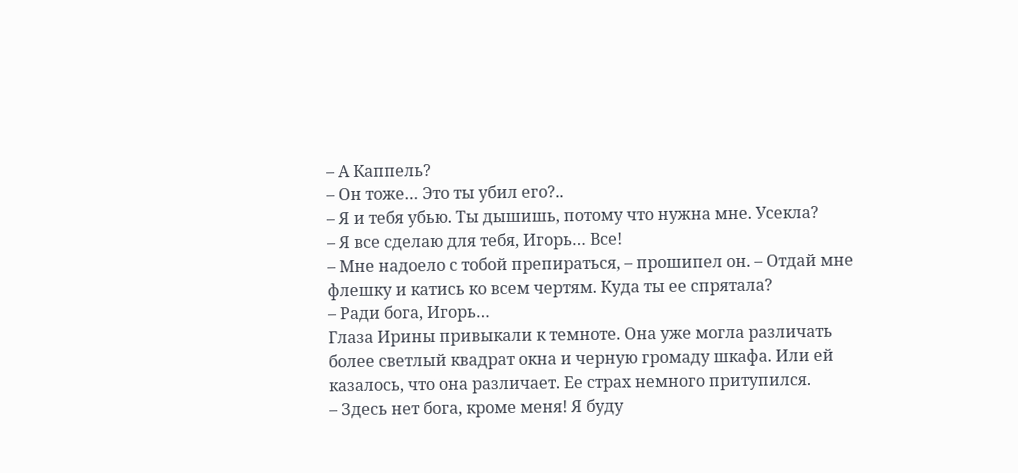– А Каппель?
– Он тоже… Это ты убил его?..
– Я и тебя убью. Ты дышишь, потому что нужна мне. Усекла?
– Я все сделаю для тебя, Игорь… Все!
– Мне надоело с тобой препираться, – прошипел он. – Отдай мне флешку и катись ко всем чертям. Куда ты ее спрятала?
– Ради бога, Игорь…
Глаза Ирины привыкали к темноте. Она уже могла различать более светлый квадрат окна и черную громаду шкафа. Или ей казалось, что она различает. Ее страх немного притупился.
– Здесь нет бога, кроме меня! Я буду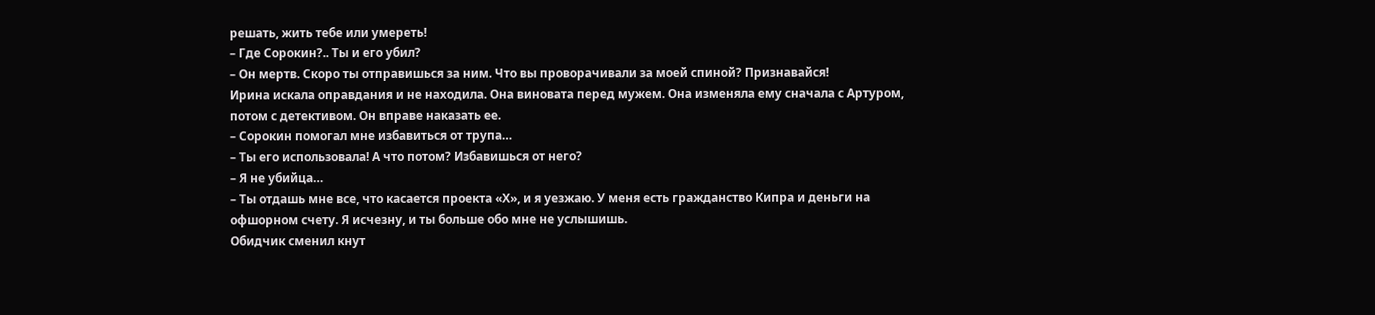решать, жить тебе или умереть!
– Где Сорокин?.. Ты и его убил?
– Он мертв. Скоро ты отправишься за ним. Что вы проворачивали за моей спиной? Признавайся!
Ирина искала оправдания и не находила. Она виновата перед мужем. Она изменяла ему сначала с Артуром, потом с детективом. Он вправе наказать ее.
– Сорокин помогал мне избавиться от трупа…
– Ты его использовала! А что потом? Избавишься от него?
– Я не убийца…
– Ты отдашь мне все, что касается проекта «Х», и я уезжаю. У меня есть гражданство Кипра и деньги на офшорном счету. Я исчезну, и ты больше обо мне не услышишь.
Обидчик сменил кнут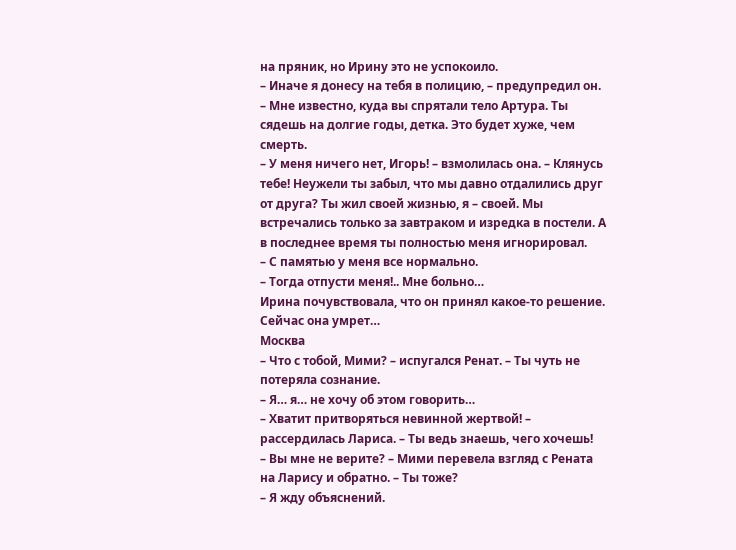на пряник, но Ирину это не успокоило.
– Иначе я донесу на тебя в полицию, – предупредил он. – Мне известно, куда вы спрятали тело Артура. Ты сядешь на долгие годы, детка. Это будет хуже, чем смерть.
– У меня ничего нет, Игорь! – взмолилась она. – Клянусь тебе! Неужели ты забыл, что мы давно отдалились друг от друга? Ты жил своей жизнью, я – своей. Мы встречались только за завтраком и изредка в постели. А в последнее время ты полностью меня игнорировал.
– С памятью у меня все нормально.
– Тогда отпусти меня!.. Мне больно…
Ирина почувствовала, что он принял какое-то решение. Сейчас она умрет…
Москва
– Что с тобой, Мими? – испугался Ренат. – Ты чуть не потеряла сознание.
– Я… я… не хочу об этом говорить…
– Хватит притворяться невинной жертвой! – рассердилась Лариса. – Ты ведь знаешь, чего хочешь!
– Вы мне не верите? – Мими перевела взгляд с Рената на Ларису и обратно. – Ты тоже?
– Я жду объяснений.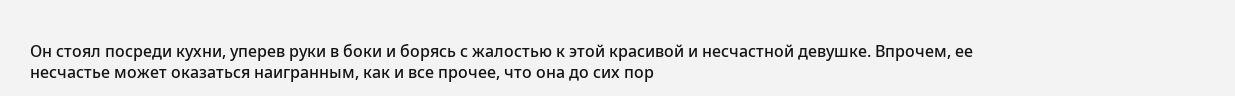Он стоял посреди кухни, уперев руки в боки и борясь с жалостью к этой красивой и несчастной девушке. Впрочем, ее несчастье может оказаться наигранным, как и все прочее, что она до сих пор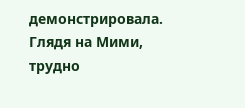демонстрировала. Глядя на Мими, трудно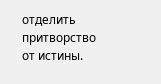отделить притворство от истины.